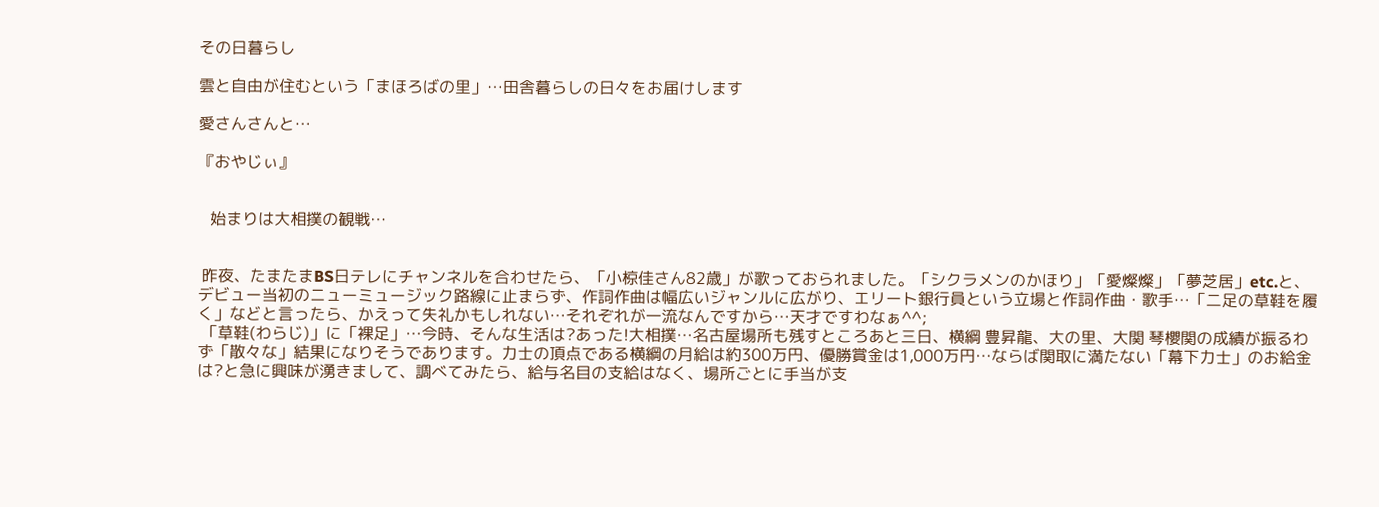その日暮らし

雲と自由が住むという「まほろばの里」…田舎暮らしの日々をお届けします

愛さんさんと…

『おやじぃ』


   始まりは大相撲の観戦…


 昨夜、たまたまBS日テレにチャンネルを合わせたら、「小椋佳さん82歳」が歌っておられました。「シクラメンのかほり」「愛燦燦」「夢芝居」etc.と、デビュー当初のニューミュージック路線に止まらず、作詞作曲は幅広いジャンルに広がり、エリート銀行員という立場と作詞作曲・歌手…「二足の草鞋を履く」などと言ったら、かえって失礼かもしれない…それぞれが一流なんですから…天才ですわなぁ^^;
 「草鞋(わらじ)」に「裸足」…今時、そんな生活は?あった!大相撲…名古屋場所も残すところあと三日、横綱 豊昇龍、大の里、大関 琴櫻関の成績が振るわず「散々な」結果になりそうであります。力士の頂点である横綱の月給は約300万円、優勝賞金は1,000万円…ならば関取に満たない「幕下力士」のお給金は?と急に興味が湧きまして、調べてみたら、給与名目の支給はなく、場所ごとに手当が支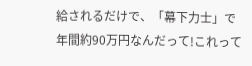給されるだけで、「幕下力士」で年間約90万円なんだって!これって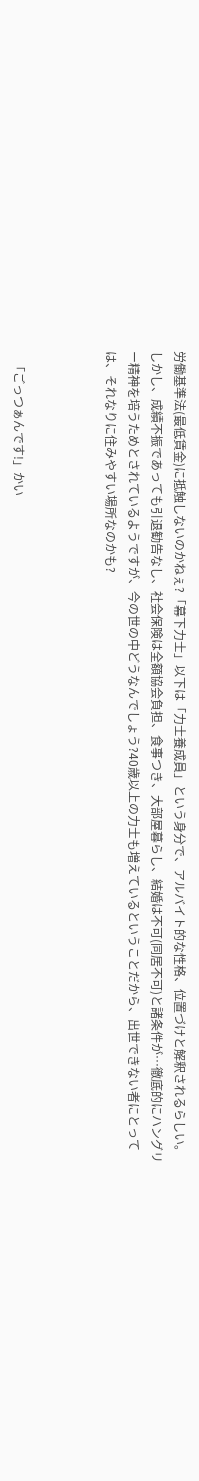労働基準法(最低賃金)に抵触しないのかねぇ?「幕下力士」以下は「力士養成員」という身分で、アルバイト的な性格、位置づけと解釈されるらしい。しかし、成績不振であっても引退勧告なし、社会保険は全額協会負担、食事つき、大部屋暮らし、結婚は不可(同居不可)と諸条件が…徹底的にハングリー精神を培うためとされているようですが、今の世の中どうなんでしょう?40歳以上の力士も増えているということだから、出世できない者にとっては、それなりに住みやすい場所なのかも?



   「ごっつぁんです!」かい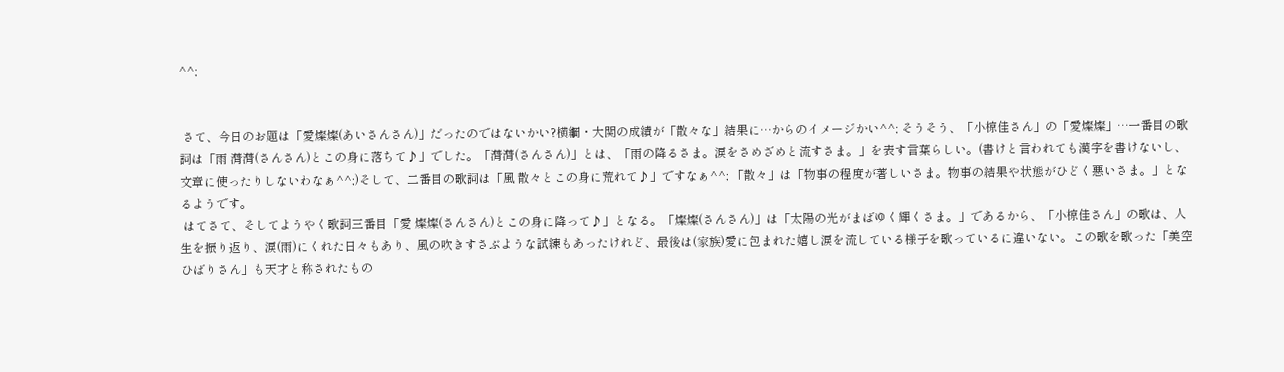^^;


 さて、今日のお題は「愛燦燦(あいさんさん)」だったのではないかい?横綱・大関の成績が「散々な」結果に…からのイメージかい^^; そうそう、「小椋佳さん」の「愛燦燦」…一番目の歌詞は「雨 潸潸(さんさん)とこの身に落ちて♪」でした。「潸潸(さんさん)」とは、「雨の降るさま。涙をさめざめと流すさま。」を表す言葉らしい。(書けと言われても漢字を書けないし、文章に使ったりしないわなぁ^^;)そして、二番目の歌詞は「風 散々とこの身に荒れて♪」ですなぁ^^; 「散々」は「物事の程度が著しいさま。物事の結果や状態がひどく悪いさま。」となるようです。
 はてさて、そしてようやく歌詞三番目「愛 燦燦(さんさん)とこの身に降って♪」となる。「燦燦(さんさん)」は「太陽の光がまばゆく輝くさま。」であるから、「小椋佳さん」の歌は、人生を振り返り、涙(雨)にくれた日々もあり、風の吹きすさぶような試練もあったけれど、最後は(家族)愛に包まれた嬉し涙を流している様子を歌っているに違いない。この歌を歌った「美空ひばりさん」も天才と称されたもの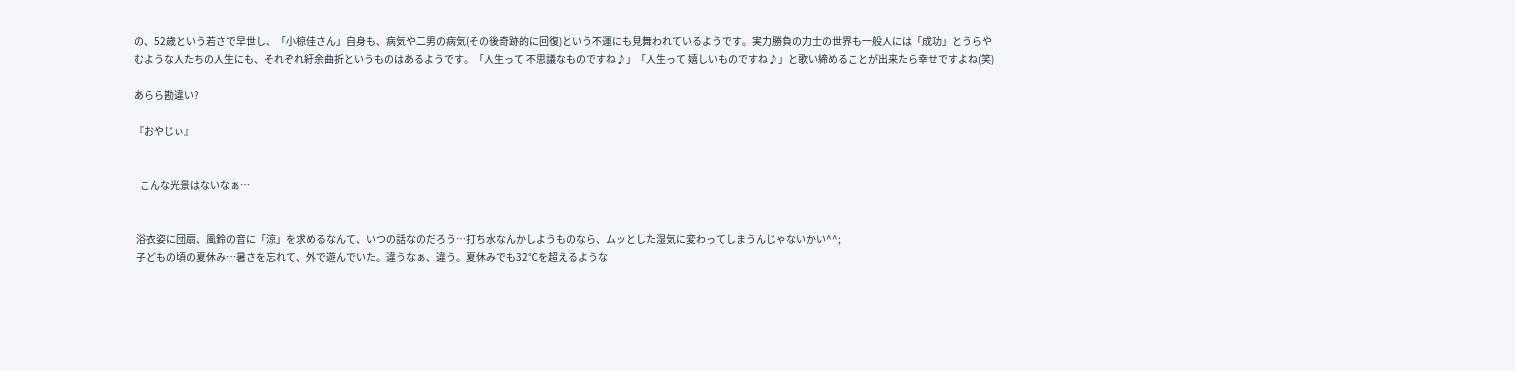の、52歳という若さで早世し、「小椋佳さん」自身も、病気や二男の病気(その後奇跡的に回復)という不運にも見舞われているようです。実力勝負の力士の世界も一般人には「成功」とうらやむような人たちの人生にも、それぞれ紆余曲折というものはあるようです。「人生って 不思議なものですね♪」「人生って 嬉しいものですね♪」と歌い締めることが出来たら幸せですよね(笑)

あらら勘違い?

『おやじぃ』


   こんな光景はないなぁ…


 浴衣姿に団扇、風鈴の音に「涼」を求めるなんて、いつの話なのだろう…打ち水なんかしようものなら、ムッとした湿気に変わってしまうんじゃないかい^^;
 子どもの頃の夏休み…暑さを忘れて、外で遊んでいた。違うなぁ、違う。夏休みでも32℃を超えるような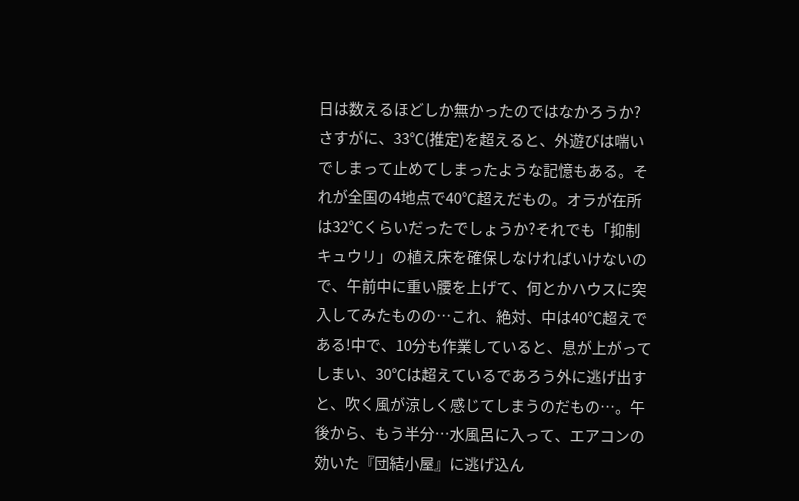日は数えるほどしか無かったのではなかろうか?さすがに、33℃(推定)を超えると、外遊びは喘いでしまって止めてしまったような記憶もある。それが全国の4地点で40℃超えだもの。オラが在所は32℃くらいだったでしょうか?それでも「抑制キュウリ」の植え床を確保しなければいけないので、午前中に重い腰を上げて、何とかハウスに突入してみたものの…これ、絶対、中は40℃超えである!中で、10分も作業していると、息が上がってしまい、30℃は超えているであろう外に逃げ出すと、吹く風が涼しく感じてしまうのだもの…。午後から、もう半分…水風呂に入って、エアコンの効いた『団結小屋』に逃げ込ん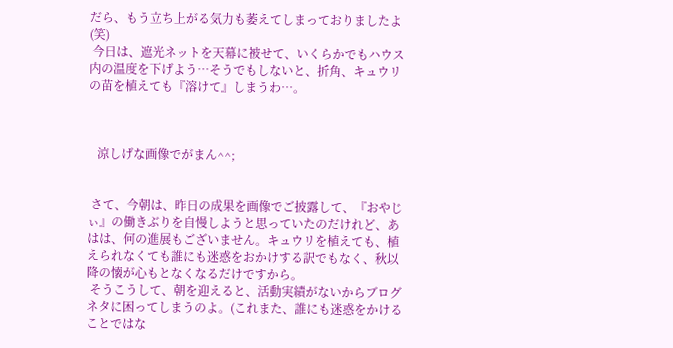だら、もう立ち上がる気力も萎えてしまっておりましたよ(笑)
 今日は、遮光ネットを天幕に被せて、いくらかでもハウス内の温度を下げよう…そうでもしないと、折角、キュウリの苗を植えても『溶けて』しまうわ…。



   涼しげな画像でがまん^^;


 さて、今朝は、昨日の成果を画像でご披露して、『おやじぃ』の働きぶりを自慢しようと思っていたのだけれど、あはは、何の進展もございません。キュウリを植えても、植えられなくても誰にも迷惑をおかけする訳でもなく、秋以降の懐が心もとなくなるだけですから。
 そうこうして、朝を迎えると、活動実績がないからブログネタに困ってしまうのよ。(これまた、誰にも迷惑をかけることではな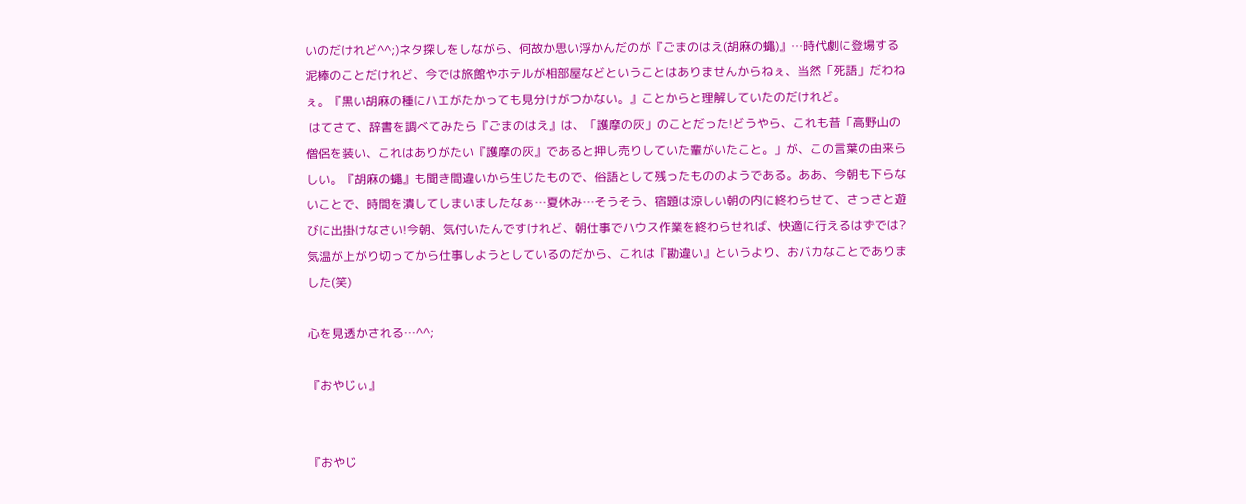いのだけれど^^;)ネタ探しをしながら、何故か思い浮かんだのが『ごまのはえ(胡麻の蠅)』…時代劇に登場する泥棒のことだけれど、今では旅館やホテルが相部屋などということはありませんからねぇ、当然「死語」だわねぇ。『黒い胡麻の種にハエがたかっても見分けがつかない。』ことからと理解していたのだけれど。
 はてさて、辞書を調べてみたら『ごまのはえ』は、「護摩の灰」のことだった!どうやら、これも昔「高野山の僧侶を装い、これはありがたい『護摩の灰』であると押し売りしていた輩がいたこと。」が、この言葉の由来らしい。『胡麻の蠅』も聞き間違いから生じたもので、俗語として残ったもののようである。ああ、今朝も下らないことで、時間を潰してしまいましたなぁ…夏休み…そうそう、宿題は涼しい朝の内に終わらせて、さっさと遊びに出掛けなさい!今朝、気付いたんですけれど、朝仕事でハウス作業を終わらせれば、快適に行えるはずでは?気温が上がり切ってから仕事しようとしているのだから、これは『勘違い』というより、おバカなことでありました(笑)

心を見透かされる…^^;

『おやじぃ』


『おやじ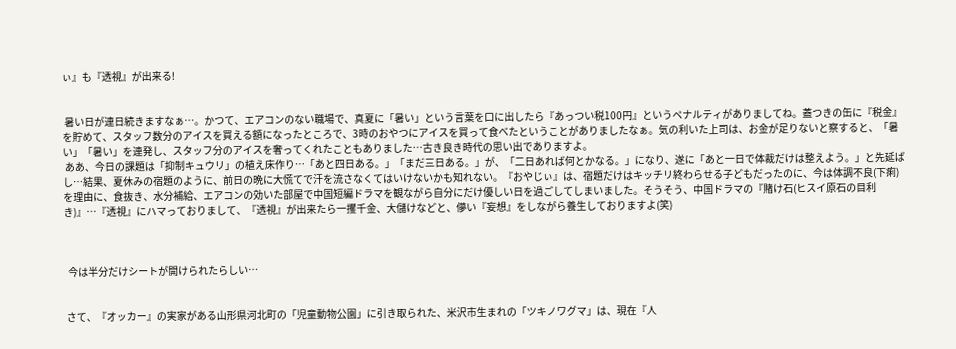ぃ』も『透視』が出来る!


 暑い日が連日続きますなぁ…。かつて、エアコンのない職場で、真夏に「暑い」という言葉を口に出したら『あっつい税100円』というペナルティがありましてね。蓋つきの缶に『税金』を貯めて、スタッフ数分のアイスを買える額になったところで、3時のおやつにアイスを買って食べたということがありましたなぁ。気の利いた上司は、お金が足りないと察すると、「暑い」「暑い」を連発し、スタッフ分のアイスを奢ってくれたこともありました…古き良き時代の思い出でありますよ。
 ああ、今日の課題は「抑制キュウリ」の植え床作り…「あと四日ある。」「まだ三日ある。」が、「二日あれば何とかなる。」になり、遂に「あと一日で体裁だけは整えよう。」と先延ばし…結果、夏休みの宿題のように、前日の晩に大慌てで汗を流さなくてはいけないかも知れない。『おやじぃ』は、宿題だけはキッチリ終わらせる子どもだったのに、今は体調不良(下痢)を理由に、食抜き、水分補給、エアコンの効いた部屋で中国短編ドラマを観ながら自分にだけ優しい日を過ごしてしまいました。そうそう、中国ドラマの『賭け石(ヒスイ原石の目利き)』…『透視』にハマっておりまして、『透視』が出来たら一攫千金、大儲けなどと、儚い『妄想』をしながら養生しておりますよ(笑)



  今は半分だけシートが開けられたらしい…


 さて、『オッカー』の実家がある山形県河北町の「児童動物公園」に引き取られた、米沢市生まれの「ツキノワグマ」は、現在『人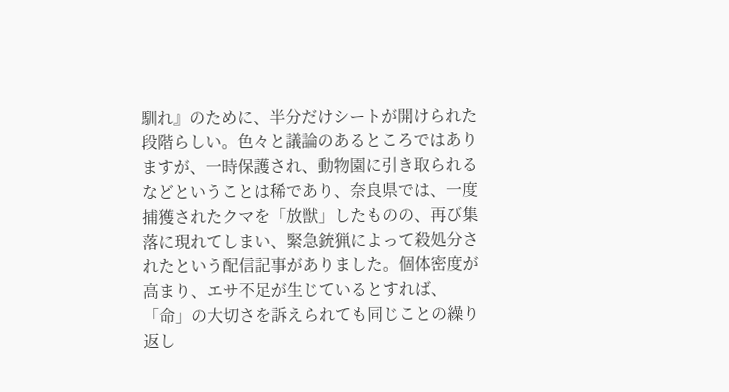馴れ』のために、半分だけシートが開けられた段階らしい。色々と議論のあるところではありますが、一時保護され、動物園に引き取られるなどということは稀であり、奈良県では、一度捕獲されたクマを「放獣」したものの、再び集落に現れてしまい、緊急銃猟によって殺処分されたという配信記事がありました。個体密度が高まり、エサ不足が生じているとすれば、「命」の大切さを訴えられても同じことの繰り返し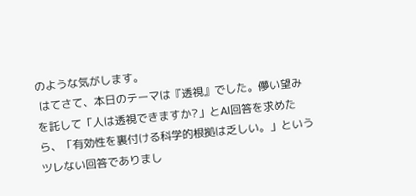のような気がします。
 はてさて、本日のテーマは『透視』でした。儚い望みを託して「人は透視できますか?」とAI回答を求めたら、「有効性を裏付ける科学的根拠は乏しい。」というツレない回答でありまし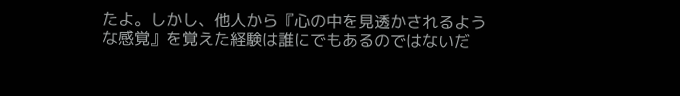たよ。しかし、他人から『心の中を見透かされるような感覚』を覚えた経験は誰にでもあるのではないだ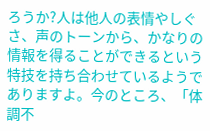ろうか?人は他人の表情やしぐさ、声のトーンから、かなりの情報を得ることができるという特技を持ち合わせているようでありますよ。今のところ、「体調不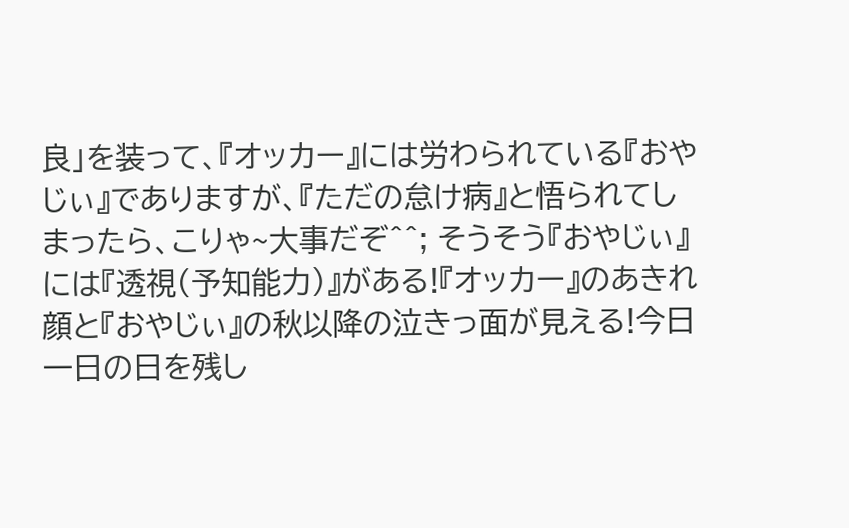良」を装って、『オッカー』には労わられている『おやじぃ』でありますが、『ただの怠け病』と悟られてしまったら、こりゃ~大事だぞ^^; そうそう『おやじぃ』には『透視(予知能力)』がある!『オッカー』のあきれ顔と『おやじぃ』の秋以降の泣きっ面が見える!今日一日の日を残し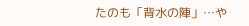たのも「背水の陣」…や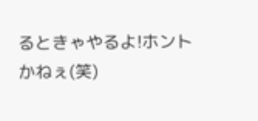るときゃやるよ!ホントかねぇ(笑)